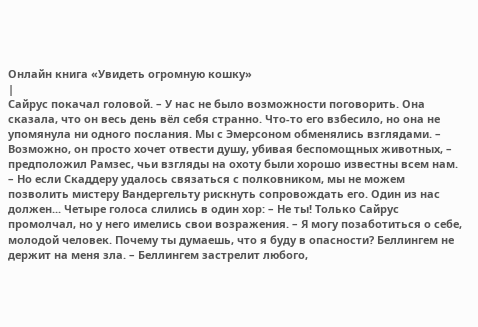Онлайн книга «Увидеть огромную кошку»
|
Сайрус покачал головой. – У нас не было возможности поговорить. Она сказала, что он весь день вёл себя странно. Что-то его взбесило, но она не упомянула ни одного послания. Мы с Эмерсоном обменялись взглядами. – Возможно, он просто хочет отвести душу, убивая беспомощных животных, – предположил Рамзес, чьи взгляды на охоту были хорошо известны всем нам. – Но если Скаддеру удалось связаться с полковником, мы не можем позволить мистеру Вандергельту рискнуть сопровождать его. Один из нас должен... Четыре голоса слились в один хор: – Не ты! Только Сайрус промолчал, но у него имелись свои возражения. – Я могу позаботиться о себе, молодой человек. Почему ты думаешь, что я буду в опасности? Беллингем не держит на меня зла. – Беллингем застрелит любого,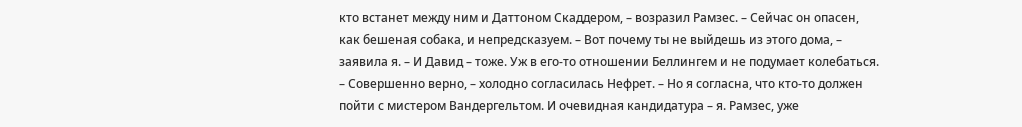кто встанет между ним и Даттоном Скаддером, – возразил Рамзес. – Сейчас он опасен, как бешеная собака, и непредсказуем. – Вот почему ты не выйдешь из этого дома, – заявила я. – И Давид – тоже. Уж в его-то отношении Беллингем и не подумает колебаться. – Совершенно верно, – холодно согласилась Нефрет. – Но я согласна, что кто-то должен пойти с мистером Вандергельтом. И очевидная кандидатура – я. Рамзес, уже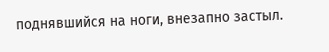поднявшийся на ноги, внезапно застыл.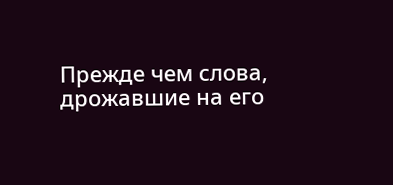Прежде чем слова, дрожавшие на его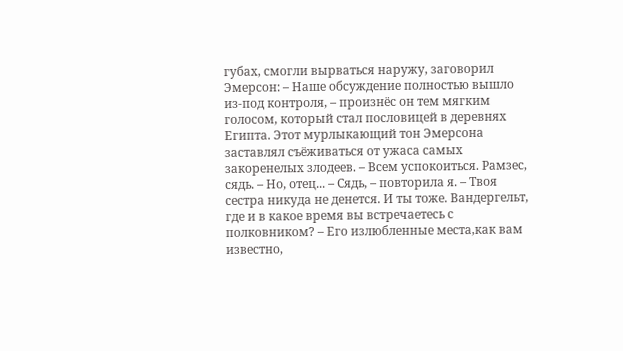губах, смогли вырваться наружу, заговорил Эмерсон: – Наше обсуждение полностью вышло из-под контроля, – произнёс он тем мягким голосом, который стал пословицей в деревнях Египта. Этот мурлыкающий тон Эмерсона заставлял съёживаться от ужаса самых закоренелых злодеев. – Всем успокоиться. Рамзес, сядь. – Но, отец... – Сядь, – повторила я. – Твоя сестра никуда не денется. И ты тоже. Вандергельт, где и в какое время вы встречаетесь с полковником? – Его излюбленные места,как вам известно,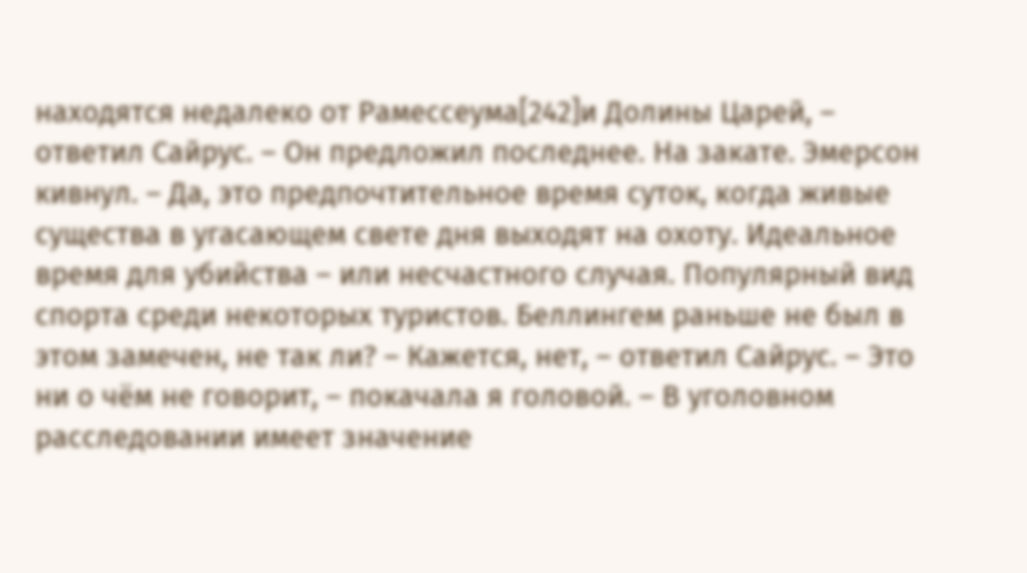находятся недалеко от Рамессеума[242]и Долины Царей, – ответил Сайрус. – Он предложил последнее. На закате. Эмерсон кивнул. – Да, это предпочтительное время суток, когда живые существа в угасающем свете дня выходят на охоту. Идеальное время для убийства – или несчастного случая. Популярный вид спорта среди некоторых туристов. Беллингем раньше не был в этом замечен, не так ли? – Кажется, нет, – ответил Сайрус. – Это ни о чём не говорит, – покачала я головой. – В уголовном расследовании имеет значение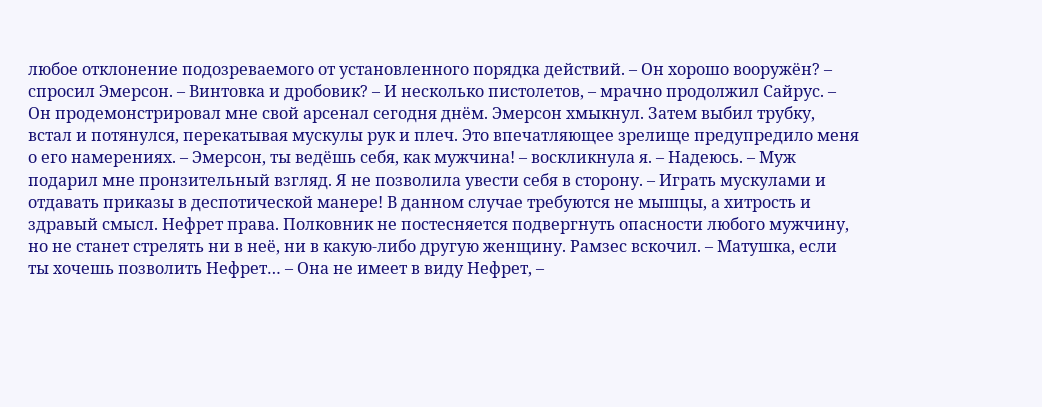любое отклонение подозреваемого от установленного порядка действий. – Он хорошо вооружён? – спросил Эмерсон. – Винтовка и дробовик? – И несколько пистолетов, – мрачно продолжил Сайрус. – Он продемонстрировал мне свой арсенал сегодня днём. Эмерсон хмыкнул. Затем выбил трубку, встал и потянулся, перекатывая мускулы рук и плеч. Это впечатляющее зрелище предупредило меня о его намерениях. – Эмерсон, ты ведёшь себя, как мужчина! – воскликнула я. – Надеюсь. – Муж подарил мне пронзительный взгляд. Я не позволила увести себя в сторону. – Играть мускулами и отдавать приказы в деспотической манере! В данном случае требуются не мышцы, а хитрость и здравый смысл. Нефрет права. Полковник не постесняется подвергнуть опасности любого мужчину, но не станет стрелять ни в неё, ни в какую-либо другую женщину. Рамзес вскочил. – Матушка, если ты хочешь позволить Нефрет… – Она не имеет в виду Нефрет, –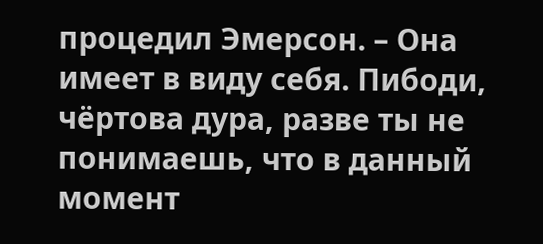процедил Эмерсон. – Она имеет в виду себя. Пибоди, чёртова дура, разве ты не понимаешь, что в данный момент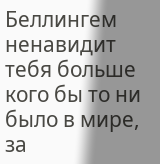Беллингем ненавидит тебя больше кого бы то ни было в мире, за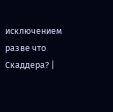исключением разве что Скаддера? |